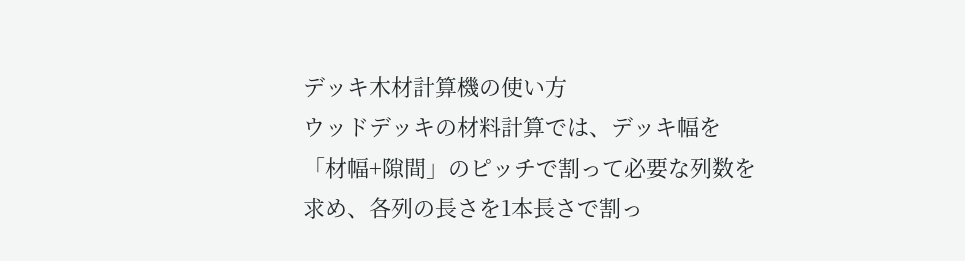デッキ木材計算機の使い方
ウッドデッキの材料計算では、デッキ幅を「材幅+隙間」のピッチで割って必要な列数を求め、各列の長さを1本長さで割っ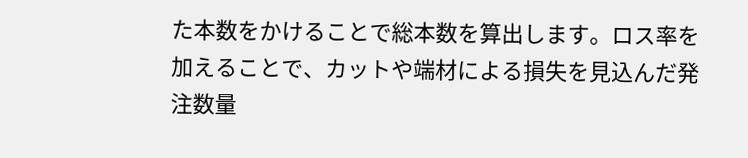た本数をかけることで総本数を算出します。ロス率を加えることで、カットや端材による損失を見込んだ発注数量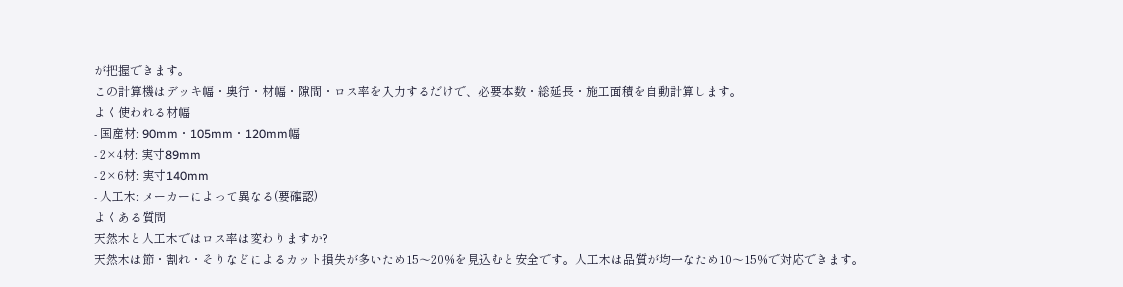が把握できます。
この計算機はデッキ幅・奥行・材幅・隙間・ロス率を入力するだけで、必要本数・総延長・施工面積を自動計算します。
よく使われる材幅
- 国産材: 90mm・105mm・120mm幅
- 2×4材: 実寸89mm
- 2×6材: 実寸140mm
- 人工木: メーカーによって異なる(要確認)
よくある質問
天然木と人工木ではロス率は変わりますか?
天然木は節・割れ・そりなどによるカット損失が多いため15〜20%を見込むと安全です。人工木は品質が均一なため10〜15%で対応できます。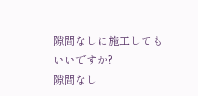隙間なしに施工してもいいですか?
隙間なし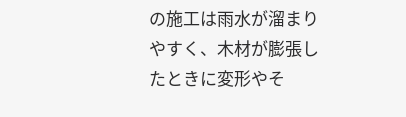の施工は雨水が溜まりやすく、木材が膨張したときに変形やそ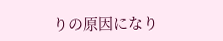りの原因になり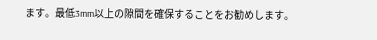ます。最低3mm以上の隙間を確保することをお勧めします。